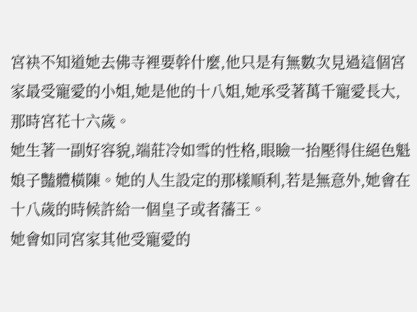宮袂不知道她去佛寺裡要幹什麼,他只是有無數次見過這個宮家最受寵愛的小姐,她是他的十八姐,她承受著萬千寵愛長大,那時宮花十六歲。
她生著一副好容貌,端莊冷如雪的性格,眼瞼一抬壓得住絕色魁娘子豔體橫陳。她的人生設定的那樣順利,若是無意外,她會在十八歲的時候許給一個皇子或者藩王。
她會如同宮家其他受寵愛的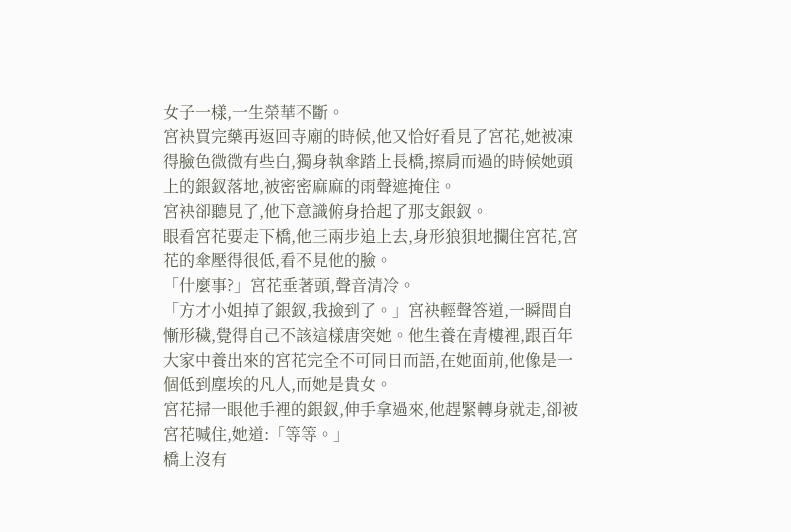女子一樣,一生榮華不斷。
宮袂買完藥再返回寺廟的時候,他又恰好看見了宮花,她被凍得臉色微微有些白,獨身執傘踏上長橋,擦肩而過的時候她頭上的銀釵落地,被密密麻麻的雨聲遮掩住。
宮袂卻聽見了,他下意識俯身拾起了那支銀釵。
眼看宮花要走下橋,他三兩步追上去,身形狼狽地攔住宮花,宮花的傘壓得很低,看不見他的臉。
「什麼事?」宮花垂著頭,聲音清冷。
「方才小姐掉了銀釵,我撿到了。」宮袂輕聲答道,一瞬間自慚形穢,覺得自己不該這樣唐突她。他生養在青樓裡,跟百年大家中養出來的宮花完全不可同日而語,在她面前,他像是一個低到塵埃的凡人,而她是貴女。
宮花掃一眼他手裡的銀釵,伸手拿過來,他趕緊轉身就走,卻被宮花喊住,她道:「等等。」
橋上沒有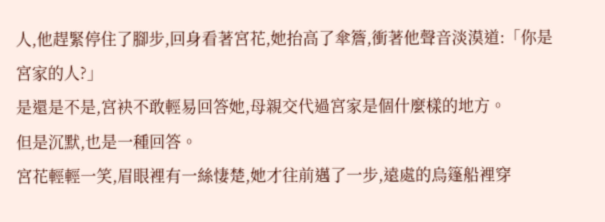人,他趕緊停住了腳步,回身看著宮花,她抬高了傘簷,衝著他聲音淡漠道:「你是宮家的人?」
是還是不是,宮袂不敢輕易回答她,母親交代過宮家是個什麼樣的地方。
但是沉默,也是一種回答。
宮花輕輕一笑,眉眼裡有一絲悽楚,她才往前邁了一步,遠處的烏篷船裡穿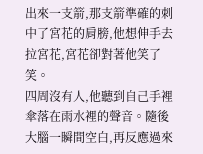出來一支箭,那支箭準確的刺中了宮花的肩膀,他想伸手去拉宮花,宮花卻對著他笑了笑。
四周沒有人,他聽到自己手裡傘落在雨水裡的聲音。隨後大腦一瞬間空白,再反應過來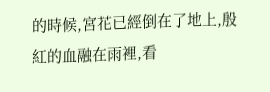的時候,宮花已經倒在了地上,殷紅的血融在雨裡,看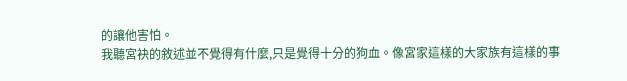的讓他害怕。
我聽宮袂的敘述並不覺得有什麼,只是覺得十分的狗血。像宮家這樣的大家族有這樣的事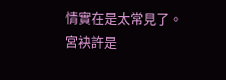情實在是太常見了。
宮袂許是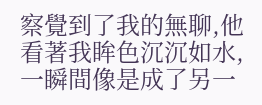察覺到了我的無聊,他看著我眸色沉沉如水,一瞬間像是成了另一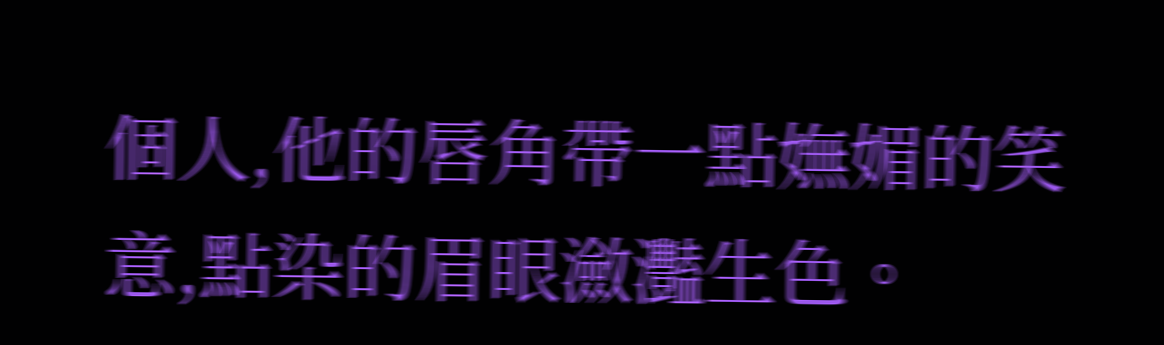個人,他的唇角帶一點嫵媚的笑意,點染的眉眼瀲灩生色。